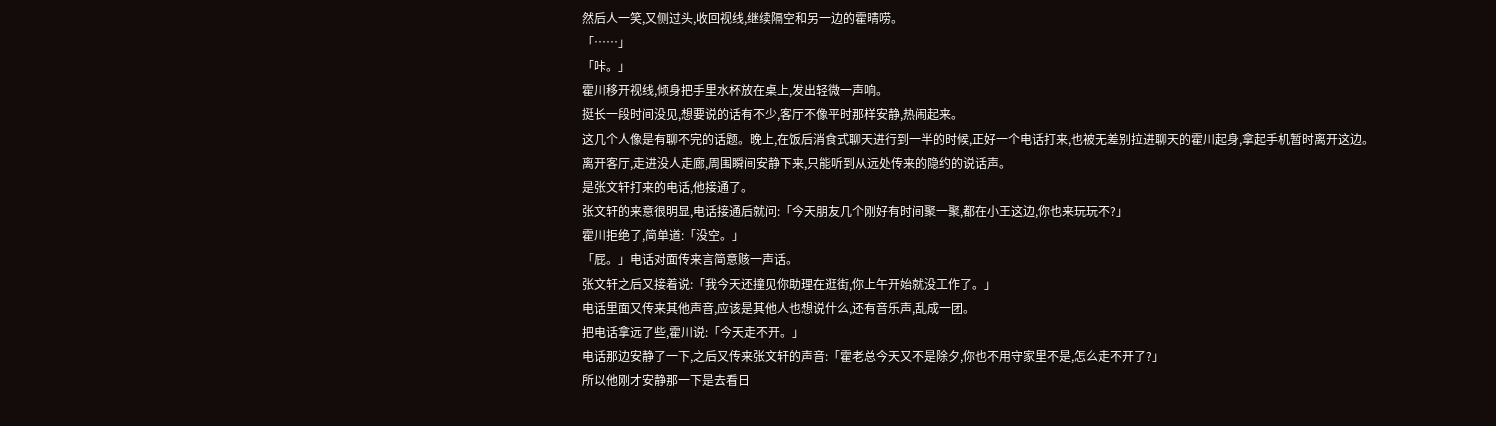然后人一笑,又侧过头,收回视线,继续隔空和另一边的霍晴唠。
「……」
「咔。」
霍川移开视线,倾身把手里水杯放在桌上,发出轻微一声响。
挺长一段时间没见,想要说的话有不少,客厅不像平时那样安静,热闹起来。
这几个人像是有聊不完的话题。晚上,在饭后消食式聊天进行到一半的时候,正好一个电话打来,也被无差别拉进聊天的霍川起身,拿起手机暂时离开这边。
离开客厅,走进没人走廊,周围瞬间安静下来,只能听到从远处传来的隐约的说话声。
是张文轩打来的电话,他接通了。
张文轩的来意很明显,电话接通后就问:「今天朋友几个刚好有时间聚一聚,都在小王这边,你也来玩玩不?」
霍川拒绝了,简单道:「没空。」
「屁。」电话对面传来言简意赅一声话。
张文轩之后又接着说:「我今天还撞见你助理在逛街,你上午开始就没工作了。」
电话里面又传来其他声音,应该是其他人也想说什么,还有音乐声,乱成一团。
把电话拿远了些,霍川说:「今天走不开。」
电话那边安静了一下,之后又传来张文轩的声音:「霍老总今天又不是除夕,你也不用守家里不是,怎么走不开了?」
所以他刚才安静那一下是去看日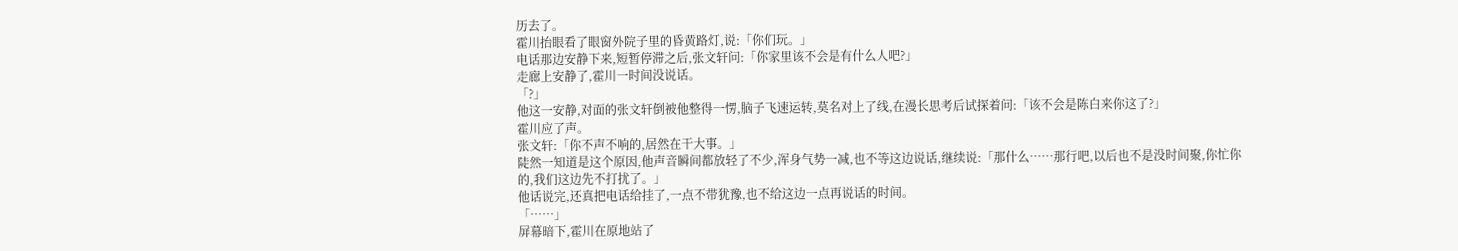历去了。
霍川抬眼看了眼窗外院子里的昏黄路灯,说:「你们玩。」
电话那边安静下来,短暂停滞之后,张文轩问:「你家里该不会是有什么人吧?」
走廊上安静了,霍川一时间没说话。
「?」
他这一安静,对面的张文轩倒被他整得一愣,脑子飞速运转,莫名对上了线,在漫长思考后试探着问:「该不会是陈白来你这了?」
霍川应了声。
张文轩:「你不声不响的,居然在干大事。」
陡然一知道是这个原因,他声音瞬间都放轻了不少,浑身气势一减,也不等这边说话,继续说:「那什么……那行吧,以后也不是没时间聚,你忙你的,我们这边先不打扰了。」
他话说完,还真把电话给挂了,一点不带犹豫,也不给这边一点再说话的时间。
「……」
屏幕暗下,霍川在原地站了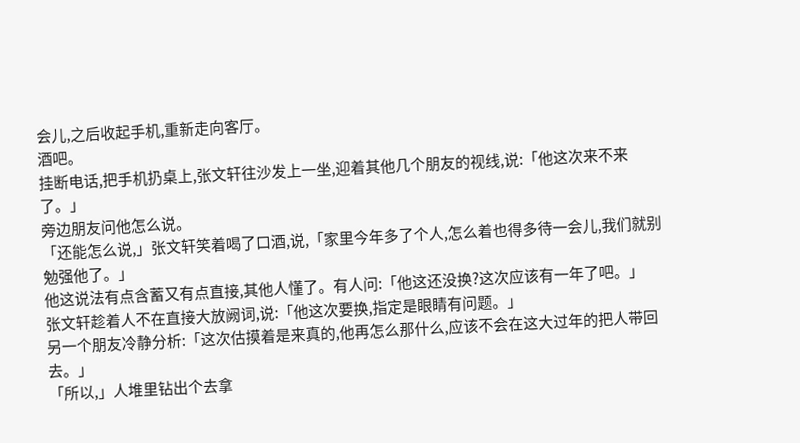会儿,之后收起手机,重新走向客厅。
酒吧。
挂断电话,把手机扔桌上,张文轩往沙发上一坐,迎着其他几个朋友的视线,说:「他这次来不来了。」
旁边朋友问他怎么说。
「还能怎么说,」张文轩笑着喝了口酒,说,「家里今年多了个人,怎么着也得多待一会儿,我们就别勉强他了。」
他这说法有点含蓄又有点直接,其他人懂了。有人问:「他这还没换?这次应该有一年了吧。」
张文轩趁着人不在直接大放阙词,说:「他这次要换,指定是眼睛有问题。」
另一个朋友冷静分析:「这次估摸着是来真的,他再怎么那什么,应该不会在这大过年的把人带回去。」
「所以,」人堆里钻出个去拿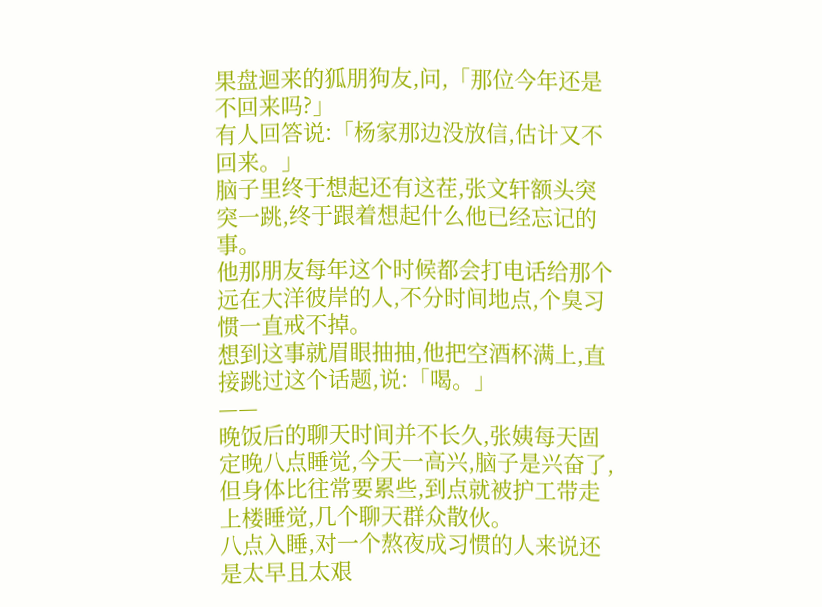果盘迴来的狐朋狗友,问,「那位今年还是不回来吗?」
有人回答说:「杨家那边没放信,估计又不回来。」
脑子里终于想起还有这茬,张文轩额头突突一跳,终于跟着想起什么他已经忘记的事。
他那朋友每年这个时候都会打电话给那个远在大洋彼岸的人,不分时间地点,个臭习惯一直戒不掉。
想到这事就眉眼抽抽,他把空酒杯满上,直接跳过这个话题,说:「喝。」
——
晚饭后的聊天时间并不长久,张姨每天固定晚八点睡觉,今天一高兴,脑子是兴奋了,但身体比往常要累些,到点就被护工带走上楼睡觉,几个聊天群众散伙。
八点入睡,对一个熬夜成习惯的人来说还是太早且太艰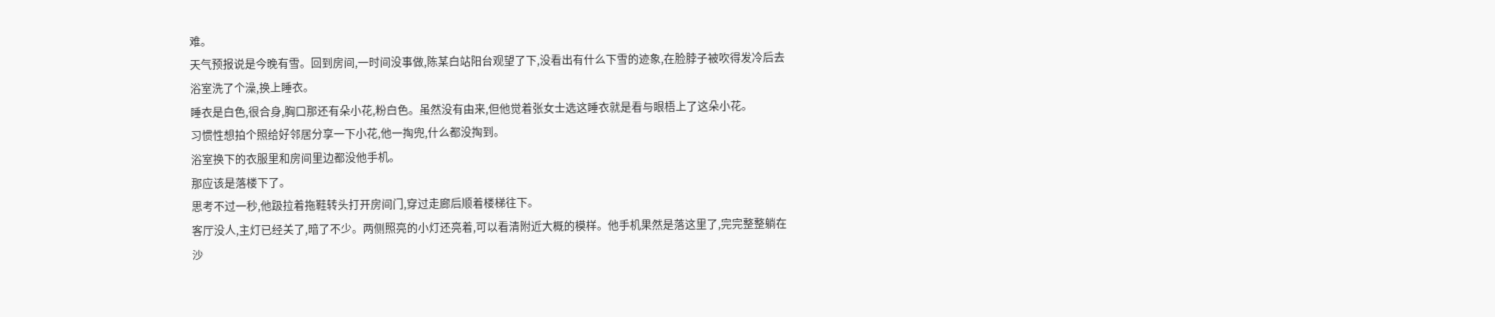难。
天气预报说是今晚有雪。回到房间,一时间没事做,陈某白站阳台观望了下,没看出有什么下雪的迹象,在脸脖子被吹得发冷后去浴室洗了个澡,换上睡衣。
睡衣是白色,很合身,胸口那还有朵小花,粉白色。虽然没有由来,但他觉着张女士选这睡衣就是看与眼梧上了这朵小花。
习惯性想拍个照给好邻居分享一下小花,他一掏兜,什么都没掏到。
浴室换下的衣服里和房间里边都没他手机。
那应该是落楼下了。
思考不过一秒,他趿拉着拖鞋转头打开房间门,穿过走廊后顺着楼梯往下。
客厅没人,主灯已经关了,暗了不少。两侧照亮的小灯还亮着,可以看清附近大概的模样。他手机果然是落这里了,完完整整躺在沙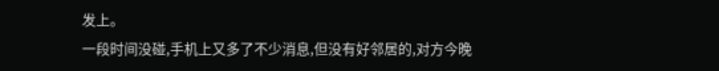发上。
一段时间没碰,手机上又多了不少消息,但没有好邻居的,对方今晚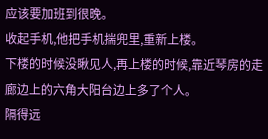应该要加班到很晚。
收起手机,他把手机揣兜里,重新上楼。
下楼的时候没瞅见人,再上楼的时候,靠近琴房的走廊边上的六角大阳台边上多了个人。
隔得远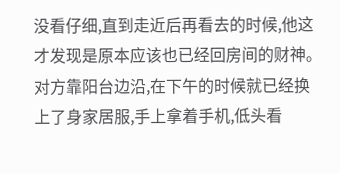没看仔细,直到走近后再看去的时候,他这才发现是原本应该也已经回房间的财神。对方靠阳台边沿,在下午的时候就已经换上了身家居服,手上拿着手机,低头看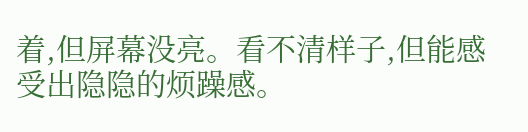着,但屏幕没亮。看不清样子,但能感受出隐隐的烦躁感。